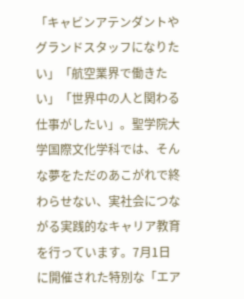「キャビンアテンダントやグランドスタッフになりたい」「航空業界で働きたい」「世界中の人と関わる仕事がしたい」。聖学院大学国際文化学科では、そんな夢をただのあこがれで終わらせない、実社会につながる実践的なキャリア教育を行っています。7月1日に開催された特別な「エア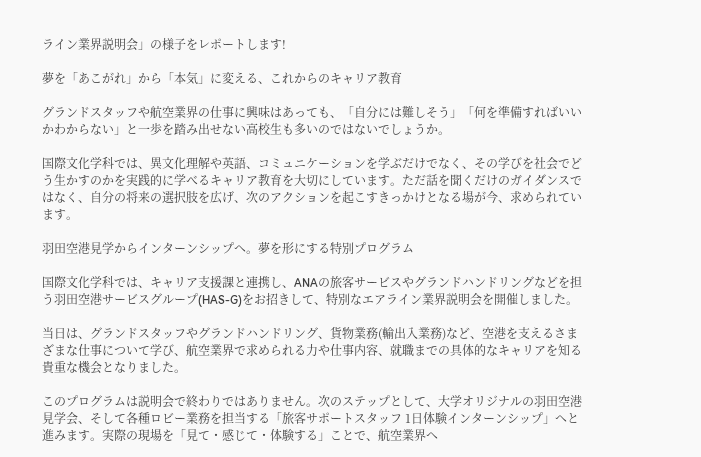ライン業界説明会」の様子をレポートします!

夢を「あこがれ」から「本気」に変える、これからのキャリア教育

グランドスタッフや航空業界の仕事に興味はあっても、「自分には難しそう」「何を準備すればいいかわからない」と一歩を踏み出せない高校生も多いのではないでしょうか。

国際文化学科では、異文化理解や英語、コミュニケーションを学ぶだけでなく、その学びを社会でどう生かすのかを実践的に学べるキャリア教育を大切にしています。ただ話を聞くだけのガイダンスではなく、自分の将来の選択肢を広げ、次のアクションを起こすきっかけとなる場が今、求められています。

羽田空港見学からインターンシップへ。夢を形にする特別プログラム

国際文化学科では、キャリア支援課と連携し、ANAの旅客サービスやグランドハンドリングなどを担う羽田空港サービスグループ(HAS-G)をお招きして、特別なエアライン業界説明会を開催しました。

当日は、グランドスタッフやグランドハンドリング、貨物業務(輸出入業務)など、空港を支えるさまざまな仕事について学び、航空業界で求められる力や仕事内容、就職までの具体的なキャリアを知る貴重な機会となりました。

このプログラムは説明会で終わりではありません。次のステップとして、大学オリジナルの羽田空港見学会、そして各種ロビー業務を担当する「旅客サポートスタッフ 1日体験インターンシップ」へと進みます。実際の現場を「見て・感じて・体験する」ことで、航空業界へ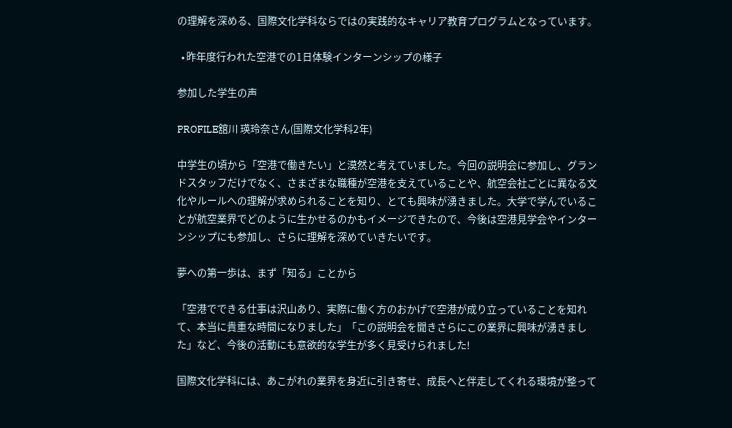の理解を深める、国際文化学科ならではの実践的なキャリア教育プログラムとなっています。

  • 昨年度行われた空港での1日体験インターンシップの様子

参加した学生の声

PROFILE舘川 瑛玲奈さん(国際文化学科2年)

中学生の頃から「空港で働きたい」と漠然と考えていました。今回の説明会に参加し、グランドスタッフだけでなく、さまざまな職種が空港を支えていることや、航空会社ごとに異なる文化やルールへの理解が求められることを知り、とても興味が湧きました。大学で学んでいることが航空業界でどのように生かせるのかもイメージできたので、今後は空港見学会やインターンシップにも参加し、さらに理解を深めていきたいです。

夢への第一歩は、まず「知る」ことから

「空港でできる仕事は沢山あり、実際に働く方のおかげで空港が成り立っていることを知れて、本当に貴重な時間になりました」「この説明会を聞きさらにこの業界に興味が湧きました」など、今後の活動にも意欲的な学生が多く見受けられました!

国際文化学科には、あこがれの業界を身近に引き寄せ、成長へと伴走してくれる環境が整って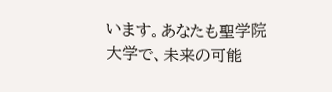います。あなたも聖学院大学で、未来の可能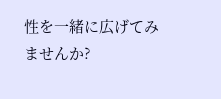性を一緒に広げてみませんか?